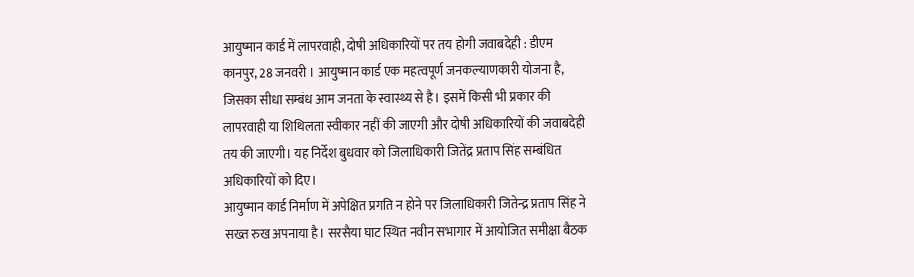आयुष्मान कार्ड में लापरवाही, दोषी अधिकारियों पर तय होगी जवाबदेही : डीएम
कानपुर, 28 जनवरी । आयुष्मान कार्ड एक महत्वपूर्ण जनकल्याणकारी योजना है, जिसका सीधा सम्बंध आम जनता के स्वास्थ्य से है। इसमें किसी भी प्रकार की लापरवाही या शिथिलता स्वीकार नहीं की जाएगी और दोषी अधिकारियों की जवाबदेही तय की जाएगी। यह निर्देश बुधवार को जिलाधिकारी जितेंद्र प्रताप सिंह सम्बंधित अधिकारियों को दिए।
आयुष्मान कार्ड निर्माण में अपेक्षित प्रगति न होने पर जिलाधिकारी जितेन्द्र प्रताप सिंह ने सख्त रुख अपनाया है। सरसैया घाट स्थित नवीन सभागार में आयोजित समीक्षा बैठक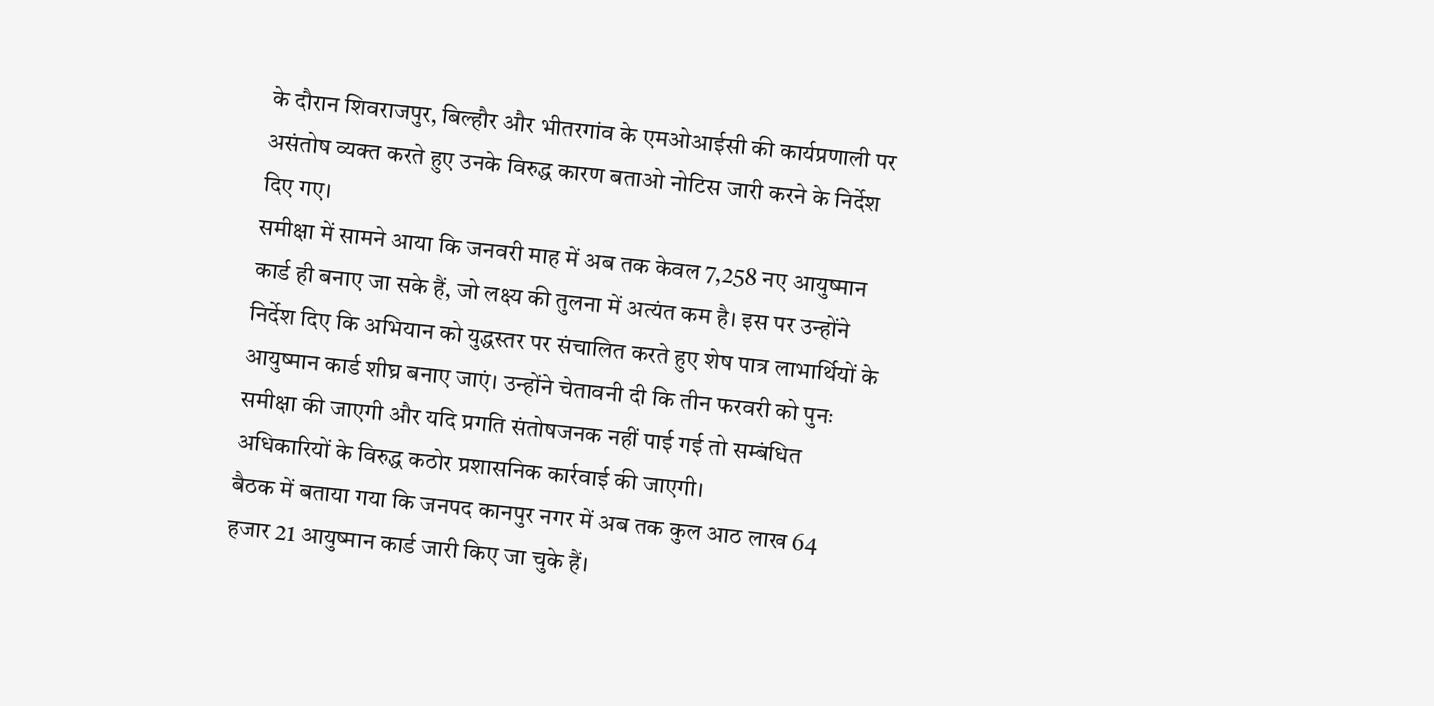के दौरान शिवराजपुर, बिल्हौर और भीतरगांव के एमओआईसी की कार्यप्रणाली पर असंतोष व्यक्त करते हुए उनके विरुद्ध कारण बताओ नोटिस जारी करने के निर्देश दिए गए।
समीक्षा में सामने आया कि जनवरी माह में अब तक केवल 7,258 नए आयुष्मान कार्ड ही बनाए जा सके हैं, जो लक्ष्य की तुलना में अत्यंत कम है। इस पर उन्होंने निर्देश दिए कि अभियान को युद्धस्तर पर संचालित करते हुए शेष पात्र लाभार्थियों के आयुष्मान कार्ड शीघ्र बनाए जाएं। उन्होंने चेतावनी दी कि तीन फरवरी को पुनः समीक्षा की जाएगी और यदि प्रगति संतोषजनक नहीं पाई गई तो सम्बंधित अधिकारियों के विरुद्ध कठोर प्रशासनिक कार्रवाई की जाएगी।
बैठक में बताया गया कि जनपद कानपुर नगर में अब तक कुल आठ लाख 64 हजार 21 आयुष्मान कार्ड जारी किए जा चुके हैं।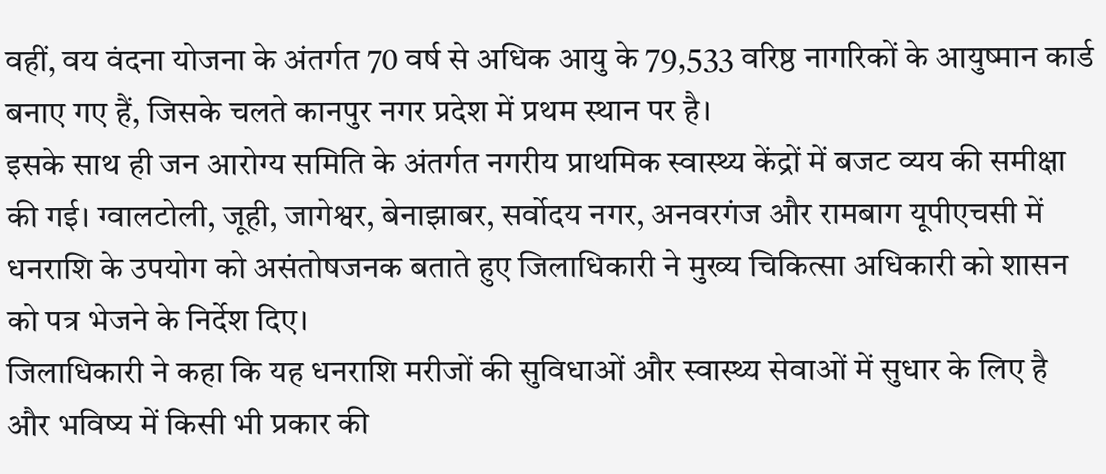वहीं, वय वंदना योजना के अंतर्गत 70 वर्ष से अधिक आयु के 79,533 वरिष्ठ नागरिकों के आयुष्मान कार्ड बनाए गए हैं, जिसके चलते कानपुर नगर प्रदेश में प्रथम स्थान पर है।
इसके साथ ही जन आरोग्य समिति के अंतर्गत नगरीय प्राथमिक स्वास्थ्य केंद्रों में बजट व्यय की समीक्षा की गई। ग्वालटोली, जूही, जागेश्वर, बेनाझाबर, सर्वोदय नगर, अनवरगंज और रामबाग यूपीएचसी में धनराशि के उपयोग को असंतोषजनक बताते हुए जिलाधिकारी ने मुख्य चिकित्सा अधिकारी को शासन को पत्र भेजने के निर्देश दिए।
जिलाधिकारी ने कहा कि यह धनराशि मरीजों की सुविधाओं और स्वास्थ्य सेवाओं में सुधार के लिए है और भविष्य में किसी भी प्रकार की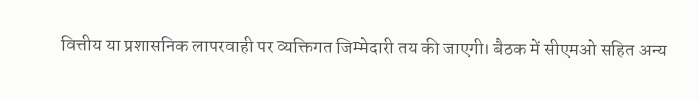वित्तीय या प्रशासनिक लापरवाही पर व्यक्तिगत जिम्मेदारी तय की जाएगी। बैठक में सीएमओ सहित अन्य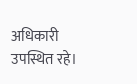अधिकारी उपस्थित रहे।